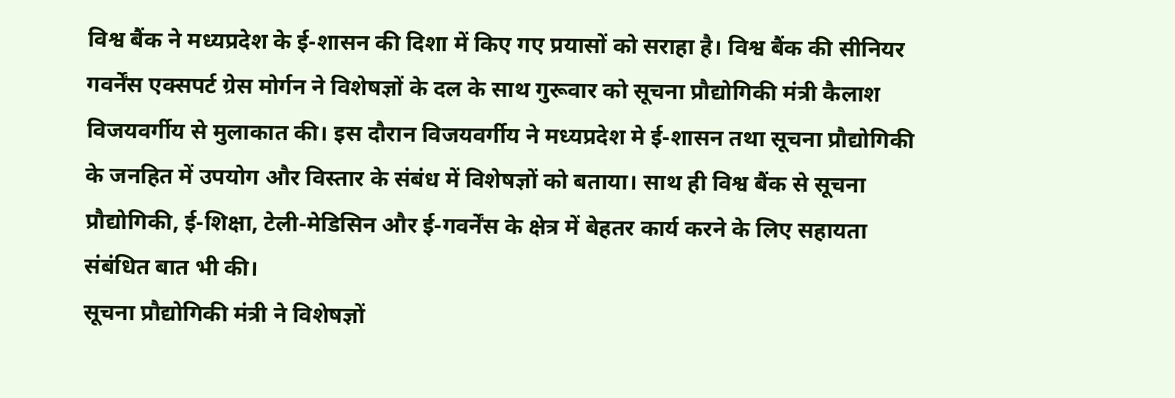विश्व बैंक ने मध्यप्रदेश के ई-शासन की दिशा में किए गए प्रयासों को सराहा है। विश्व बैंक की सीनियर गवर्नेंस एक्सपर्ट ग्रेस मोर्गन ने विशेषज्ञों के दल के साथ गुरूवार को सूचना प्रौद्योगिकी मंत्री कैलाश विजयवर्गीय से मुलाकात की। इस दौरान विजयवर्गीय ने मध्यप्रदेश मे ई-शासन तथा सूचना प्रौद्योगिकी के जनहित में उपयोग और विस्तार के संबंध में विशेषज्ञों को बताया। साथ ही विश्व बैंक से सूचना प्रौद्योगिकी, ई-शिक्षा, टेली-मेडिसिन और ई-गवर्नेंस के क्षेत्र में बेहतर कार्य करने के लिए सहायता संबंधित बात भी की।
सूचना प्रौद्योगिकी मंत्री ने विशेषज्ञों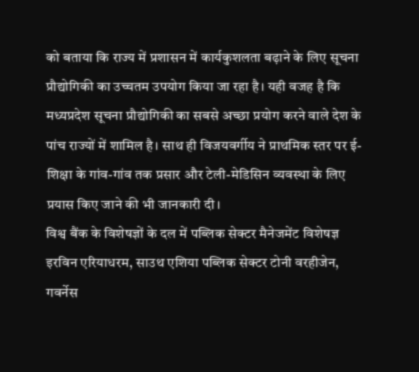को बताया कि राज्य में प्रशासन में कार्यकुशलता बढ़ाने के लिए सूचना प्रौद्योगिकी का उच्चतम उपयोग किया जा रहा है। यही वजह है कि मध्यप्रदेश सूचना प्रौद्योगिकी का सबसे अच्छा प्रयोग करने वाले देश के पांच राज्यों में शामिल है। साथ ही विजयवर्गीय ने प्राथमिक स्तर पर ई-शिक्षा के गांव-गांव तक प्रसार और टेली-मेडिसिन व्यवस्था के लिए प्रयास किए जाने की भी जानकारी दी।
विश्व बैंक के विशेषज्ञों के दल में पब्लिक सेक्टर मैनेजमेंट विशेषज्ञ इरविन एरियाधरम, साउथ एशिया पब्लिक सेक्टर टोनी वरहीजेन, गवर्नेस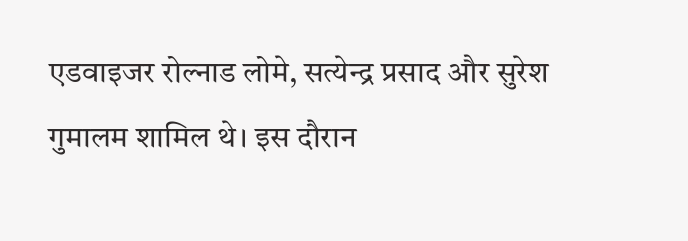एडवाइजर रोल्नाड लोमे, सत्येन्द्र प्रसाद और सुरेश गुमालम शामिल थे। इस दौरान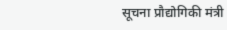सूचना प्रौद्योगिकी मंत्री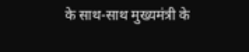के साथ-साथ मुख्यमंत्री के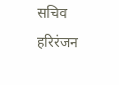सचिव हरिरंजन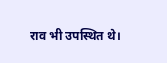राव भी उपस्थित थे।